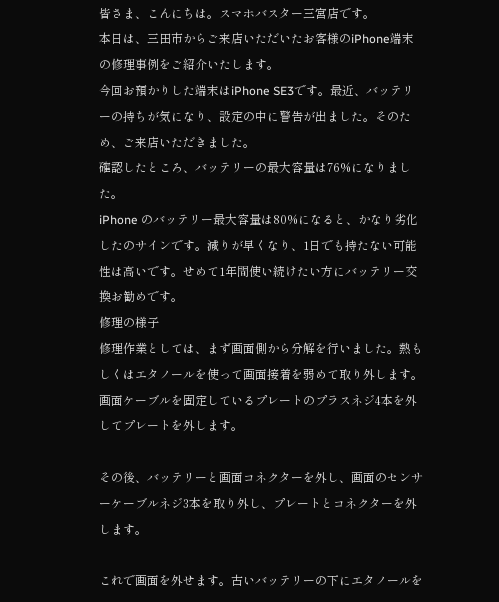皆さま、こんにちは。スマホバスター三宮店です。
本日は、三田市からご来店いただいたお客様のiPhone端末の修理事例をご紹介いたします。
今回お預かりした端末はiPhone SE3です。最近、バッテリーの持ちが気になり、設定の中に警告が出ました。そのため、ご来店いただきました。
確認したところ、バッテリーの最大容量は76%になりました。
iPhone のバッテリー最大容量は80%になると、かなり劣化したのサインです。減りが早くなり、1日でも持たない可能性は高いです。せめて1年間使い続けたい方にバッテリー交換お勧めです。
修理の様子
修理作業としては、まず画面側から分解を行いました。熱もしくはエタノールを使って画面接着を弱めて取り外します。
画面ケーブルを固定しているプレートのプラスネジ4本を外してプレートを外します。

その後、バッテリーと画面コネクターを外し、画面のセンサーケーブルネジ3本を取り外し、プレートとコネクターを外します。

これで画面を外せます。古いバッテリーの下にエタノールを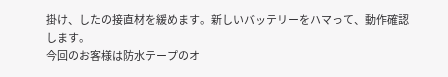掛け、したの接直材を緩めます。新しいバッテリーをハマって、動作確認します。
今回のお客様は防水テープのオ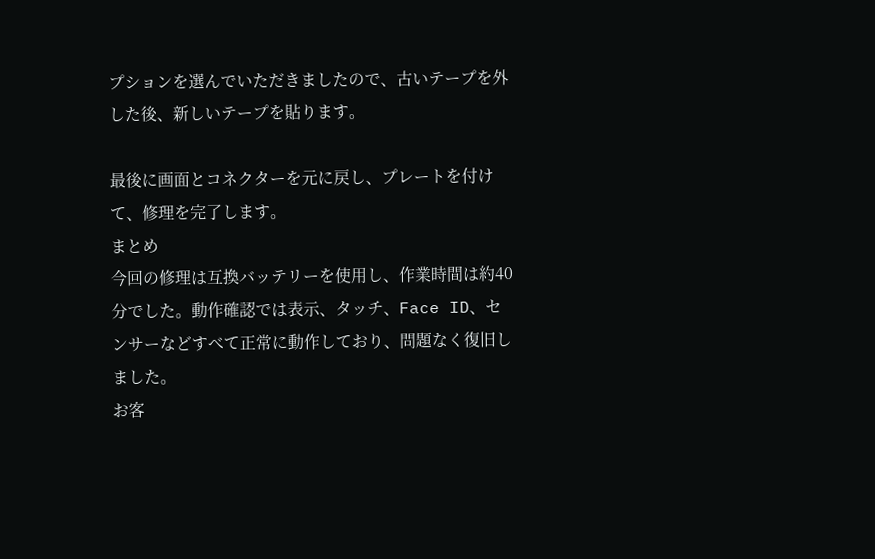プションを選んでいただきましたので、古いテープを外した後、新しいテープを貼ります。

最後に画面とコネクターを元に戻し、プレートを付けて、修理を完了します。
まとめ
今回の修理は互換バッテリーを使用し、作業時間は約40分でした。動作確認では表示、タッチ、Face ID、センサーなどすべて正常に動作しており、問題なく復旧しました。
お客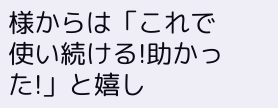様からは「これで使い続ける!助かった!」と嬉し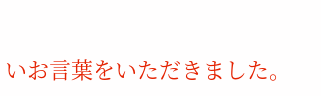いお言葉をいただきました。